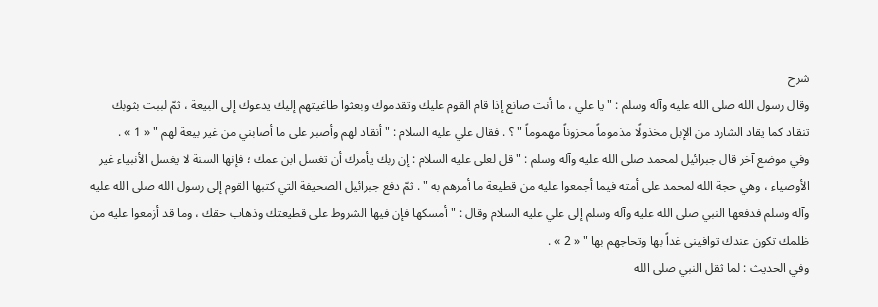شرح
وقال رسول الله صلى الله عليه وآله وسلم : " يا علي ، ما أنت صانع إذا قام القوم عليك وتقدموك وبعثوا طاغيتهم إليك يدعوك إلى البيعة ، ثمّ لببت بثوبك تنقاد كما يقاد الشارد من الإبل مخذولًا مذموماً محزوناً مهموماً " ؟ . فقال علي عليه السلام : " أنقاد لهم وأصبر على ما أصابني من غير بيعة لهم " « 1 » .
وفي موضع آخر قال جبرائيل لمحمد صلى الله عليه وآله وسلم : " قل لعلى عليه السلام : إن ربك يأمرك أن تغسل ابن عمك ؛ فإنها السنة لا يغسل الأنبياء غير الأوصياء ، وهي حجة الله لمحمد على أمته فيما أجمعوا عليه من قطيعة ما أمرهم به " . ثمّ دفع جبرائيل الصحيفة التي كتبها القوم إلى رسول الله صلى الله عليه وآله وسلم فدفعها النبي صلى الله عليه وآله وسلم إلى علي عليه السلام وقال : " أمسكها فإن فيها الشروط على قطيعتك وذهاب حقك ، وما قد أزمعوا عليه من ظلمك تكون عندك توافينى غداً بها وتحاجهم بها " « 2 » .
وفي الحديث : لما ثقل النبي صلى الله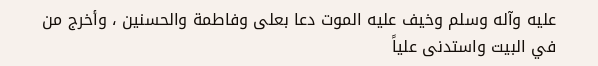عليه وآله وسلم وخيف عليه الموت دعا بعلى وفاطمة والحسنين ، وأخرج من في البيت واستدنى علياً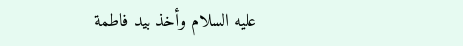عليه السلام وأخذ بيد فاطمة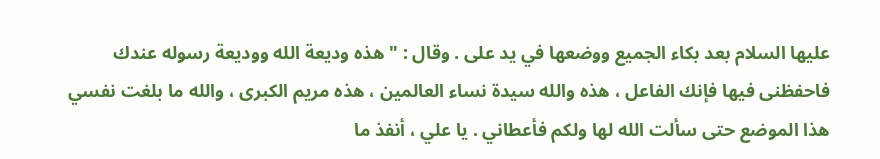عليها السلام بعد بكاء الجميع ووضعها في يد على . وقال : " هذه وديعة الله ووديعة رسوله عندك فاحفظنى فيها فإنك الفاعل ، هذه والله سيدة نساء العالمين ، هذه مريم الكبرى ، والله ما بلغت نفسي هذا الموضع حتى سألت الله لها ولكم فأعطاني . يا علي ، أنفذ ما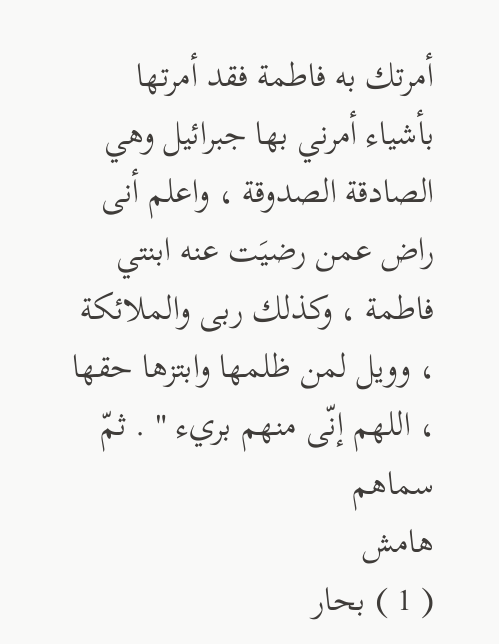أمرتك به فاطمة فقد أمرتها بأشياء أمرني بها جبرائيل وهي الصادقة الصدوقة ، واعلم أنى راض عمن رضيَت عنه ابنتي فاطمة ، وكذلك ربى والملائكة ، وويل لمن ظلمها وابتزها حقها ، اللهم إنّى منهم بريء " . ثمّ سماهم
هامش
( 1 ) بحار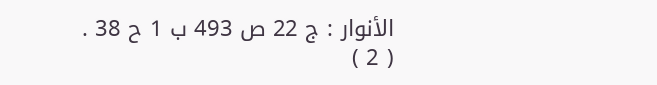الأنوار : ج 22 ص 493 ب 1 ح 38 .
( 2 )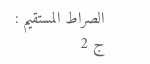الصراط المستقيم : ج 2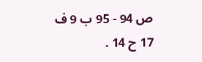ص 94 - 95 ب 9 ف 17 ح 14 .